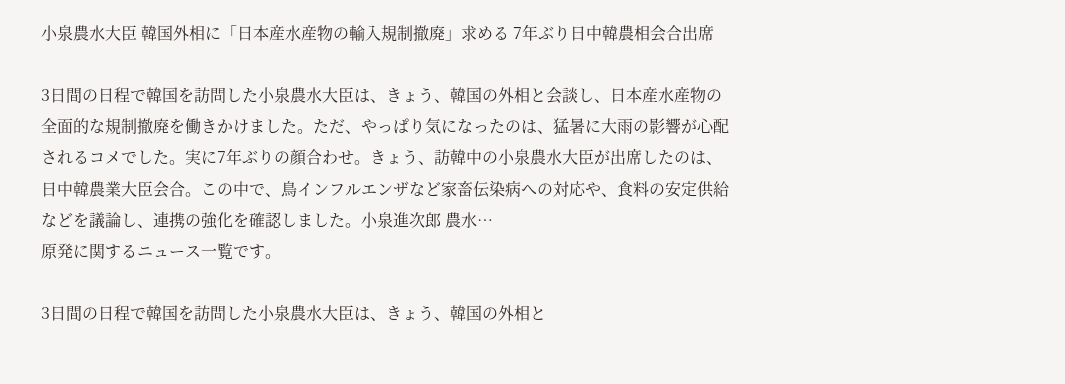小泉農水大臣 韓国外相に「日本産水産物の輸入規制撤廃」求める 7年ぶり日中韓農相会合出席

3日間の日程で韓国を訪問した小泉農水大臣は、きょう、韓国の外相と会談し、日本産水産物の全面的な規制撤廃を働きかけました。ただ、やっぱり気になったのは、猛暑に大雨の影響が心配されるコメでした。実に7年ぶりの顔合わせ。きょう、訪韓中の小泉農水大臣が出席したのは、日中韓農業大臣会合。この中で、鳥インフルエンザなど家畜伝染病への対応や、食料の安定供給などを議論し、連携の強化を確認しました。小泉進次郎 農水…
原発に関するニュース一覧です。

3日間の日程で韓国を訪問した小泉農水大臣は、きょう、韓国の外相と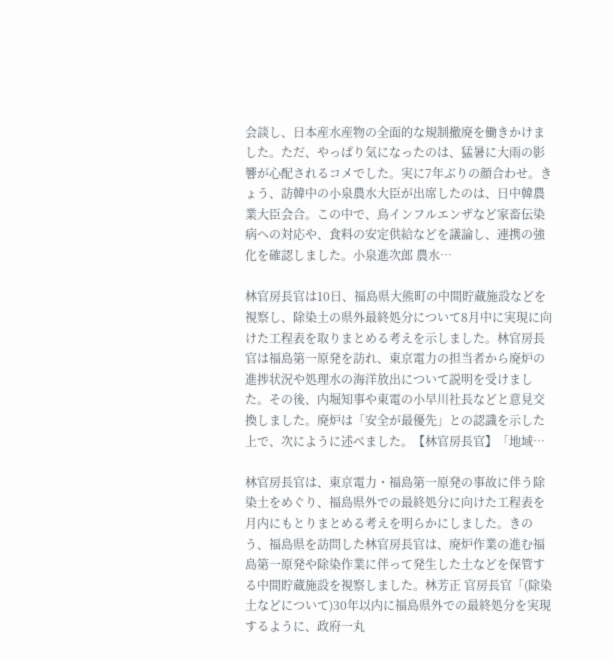会談し、日本産水産物の全面的な規制撤廃を働きかけました。ただ、やっぱり気になったのは、猛暑に大雨の影響が心配されるコメでした。実に7年ぶりの顔合わせ。きょう、訪韓中の小泉農水大臣が出席したのは、日中韓農業大臣会合。この中で、鳥インフルエンザなど家畜伝染病への対応や、食料の安定供給などを議論し、連携の強化を確認しました。小泉進次郎 農水…

林官房長官は10日、福島県大熊町の中間貯蔵施設などを視察し、除染土の県外最終処分について8月中に実現に向けた工程表を取りまとめる考えを示しました。林官房長官は福島第一原発を訪れ、東京電力の担当者から廃炉の進捗状況や処理水の海洋放出について説明を受けました。その後、内堀知事や東電の小早川社長などと意見交換しました。廃炉は「安全が最優先」との認識を示した上で、次にように述べました。【林官房長官】「地域…

林官房長官は、東京電力・福島第一原発の事故に伴う除染土をめぐり、福島県外での最終処分に向けた工程表を月内にもとりまとめる考えを明らかにしました。きのう、福島県を訪問した林官房長官は、廃炉作業の進む福島第一原発や除染作業に伴って発生した土などを保管する中間貯蔵施設を視察しました。林芳正 官房長官「(除染土などについて)30年以内に福島県外での最終処分を実現するように、政府一丸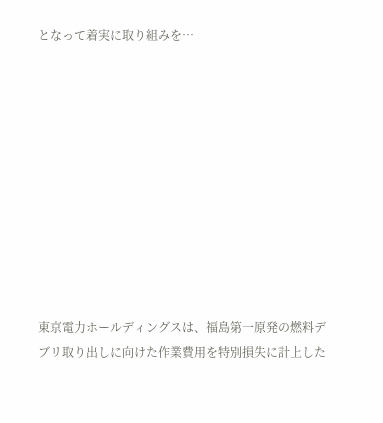となって着実に取り組みを…











東京電力ホールディングスは、福島第一原発の燃料デブリ取り出しに向けた作業費用を特別損失に計上した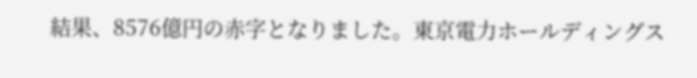結果、8576億円の赤字となりました。東京電力ホールディングス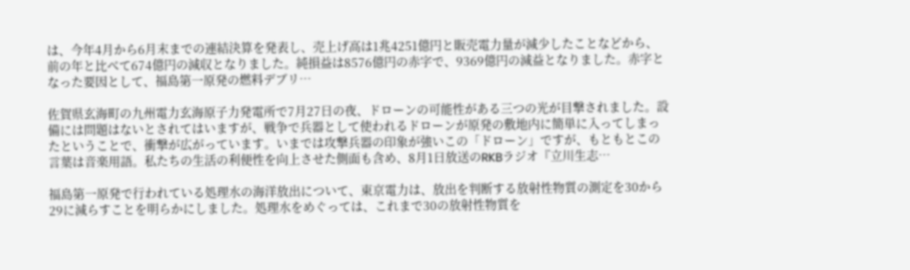は、今年4月から6月末までの連結決算を発表し、売上げ高は1兆4251億円と販売電力量が減少したことなどから、前の年と比べて674億円の減収となりました。純損益は8576億円の赤字で、9369億円の減益となりました。赤字となった要因として、福島第一原発の燃料デブリ…

佐賀県玄海町の九州電力玄海原子力発電所で7月27日の夜、ドローンの可能性がある三つの光が目撃されました。設備には問題はないとされてはいますが、戦争で兵器として使われるドローンが原発の敷地内に簡単に入ってしまったということで、衝撃が広がっています。いまでは攻撃兵器の印象が強いこの「ドローン」ですが、もともとこの言葉は音楽用語。私たちの生活の利便性を向上させた側面も含め、8月1日放送のRKBラジオ『立川生志…

福島第一原発で行われている処理水の海洋放出について、東京電力は、放出を判断する放射性物質の測定を30から29に減らすことを明らかにしました。処理水をめぐっては、これまで30の放射性物質を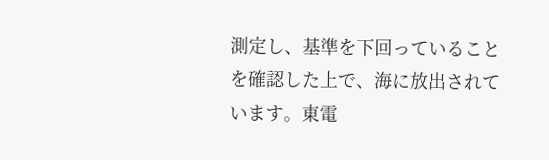測定し、基準を下回っていることを確認した上で、海に放出されています。東電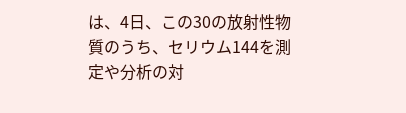は、4日、この30の放射性物質のうち、セリウム144を測定や分析の対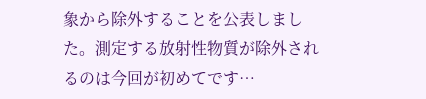象から除外することを公表しました。測定する放射性物質が除外されるのは今回が初めてです…